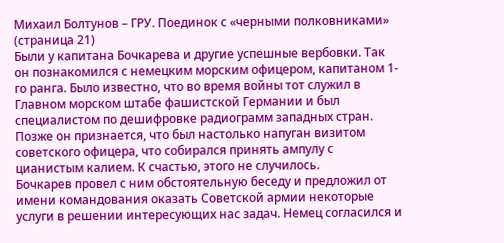Михаил Болтунов – ГРУ. Поединок с «черными полковниками» (страница 21)
Были у капитана Бочкарева и другие успешные вербовки. Так он познакомился с немецким морским офицером, капитаном 1-го ранга. Было известно, что во время войны тот служил в Главном морском штабе фашистской Германии и был специалистом по дешифровке радиограмм западных стран. Позже он признается, что был настолько напуган визитом советского офицера, что собирался принять ампулу с цианистым калием. К счастью, этого не случилось.
Бочкарев провел с ним обстоятельную беседу и предложил от имени командования оказать Советской армии некоторые услуги в решении интересующих нас задач. Немец согласился и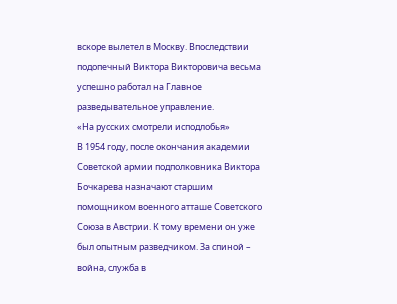вскоре вылетел в Москву. Впоследствии подопечный Виктора Викторовича весьма успешно работал на Главное разведывательное управление.
«На русских смотрели исподлобья»
В 1954 году, после окончания академии Советской армии подполковника Виктора Бочкарева назначают старшим помощником военного атташе Советского Союза в Австрии. К тому времени он уже был опытным разведчиком. За спиной – война, служба в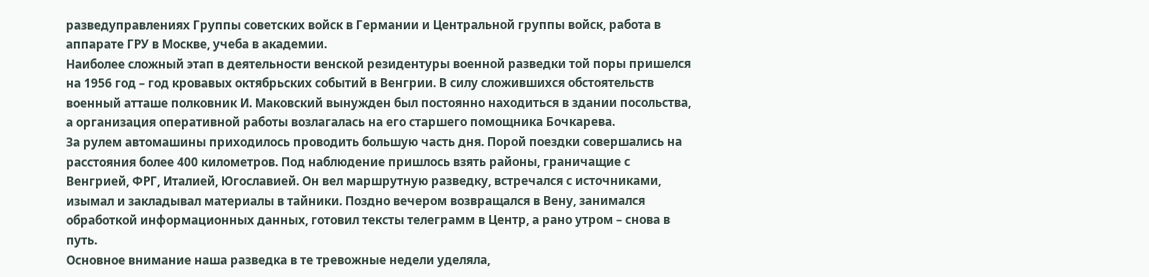разведуправлениях Группы советских войск в Германии и Центральной группы войск, работа в аппарате ГРУ в Москве, учеба в академии.
Наиболее сложный этап в деятельности венской резидентуры военной разведки той поры пришелся на 1956 год – год кровавых октябрьских событий в Венгрии. В силу сложившихся обстоятельств военный атташе полковник И. Маковский вынужден был постоянно находиться в здании посольства, а организация оперативной работы возлагалась на его старшего помощника Бочкарева.
За рулем автомашины приходилось проводить большую часть дня. Порой поездки совершались на расстояния более 400 километров. Под наблюдение пришлось взять районы, граничащие с Венгрией, ФРГ, Италией, Югославией. Он вел маршрутную разведку, встречался с источниками, изымал и закладывал материалы в тайники. Поздно вечером возвращался в Вену, занимался обработкой информационных данных, готовил тексты телеграмм в Центр, а рано утром – снова в путь.
Основное внимание наша разведка в те тревожные недели уделяла,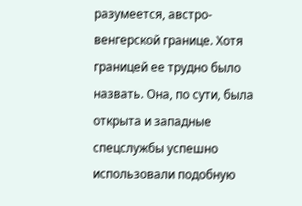разумеется, австро-венгерской границе. Хотя границей ее трудно было назвать. Она, по сути, была открыта и западные спецслужбы успешно использовали подобную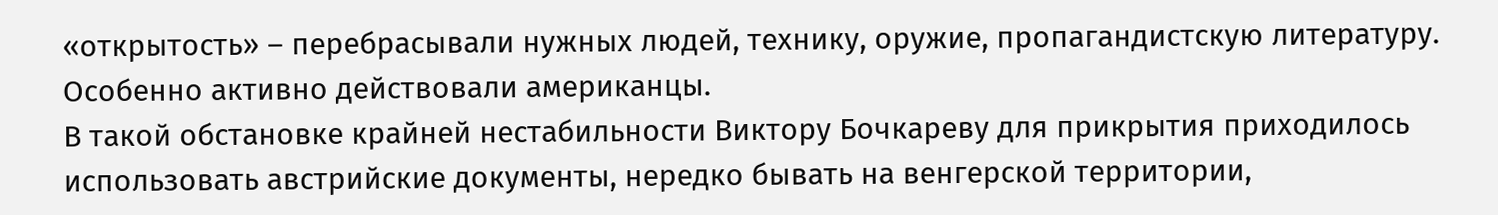«открытость» – перебрасывали нужных людей, технику, оружие, пропагандистскую литературу. Особенно активно действовали американцы.
В такой обстановке крайней нестабильности Виктору Бочкареву для прикрытия приходилось использовать австрийские документы, нередко бывать на венгерской территории,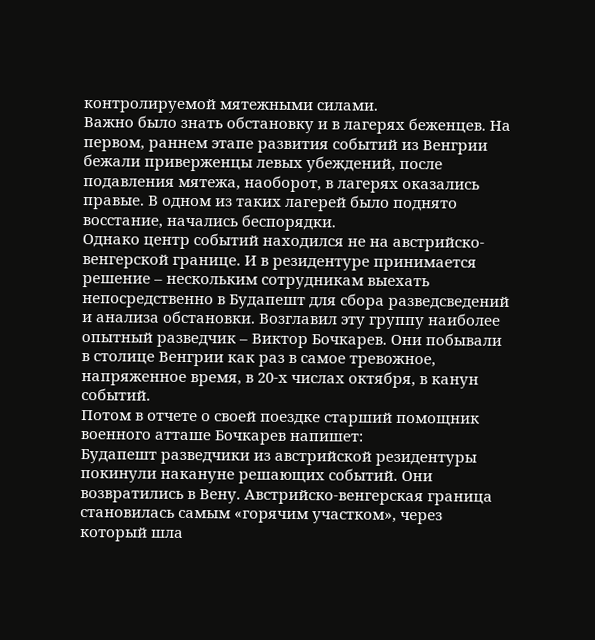контролируемой мятежными силами.
Важно было знать обстановку и в лагерях беженцев. На первом, раннем этапе развития событий из Венгрии бежали приверженцы левых убеждений, после подавления мятежа, наоборот, в лагерях оказались правые. В одном из таких лагерей было поднято восстание, начались беспорядки.
Однако центр событий находился не на австрийско-венгерской границе. И в резидентуре принимается решение – нескольким сотрудникам выехать непосредственно в Будапешт для сбора разведсведений и анализа обстановки. Возглавил эту группу наиболее опытный разведчик – Виктор Бочкарев. Они побывали в столице Венгрии как раз в самое тревожное, напряженное время, в 20-х числах октября, в канун событий.
Потом в отчете о своей поездке старший помощник военного атташе Бочкарев напишет:
Будапешт разведчики из австрийской резидентуры покинули накануне решающих событий. Они возвратились в Вену. Австрийско-венгерская граница становилась самым «горячим участком», через который шла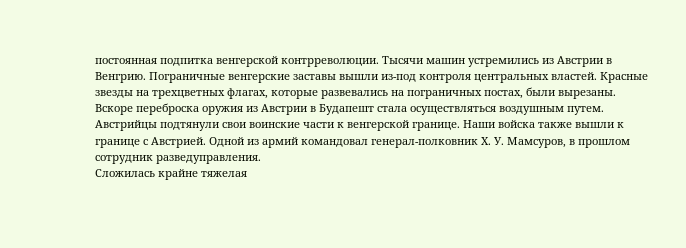постоянная подпитка венгерской контрреволюции. Тысячи машин устремились из Австрии в Венгрию. Пограничные венгерские заставы вышли из-под контроля центральных властей. Красные звезды на трехцветных флагах, которые развевались на пограничных постах, были вырезаны.
Вскоре переброска оружия из Австрии в Будапешт стала осуществляться воздушным путем. Австрийцы подтянули свои воинские части к венгерской границе. Наши войска также вышли к границе с Австрией. Одной из армий командовал генерал-полковник Х. У. Мамсуров, в прошлом сотрудник разведуправления.
Сложилась крайне тяжелая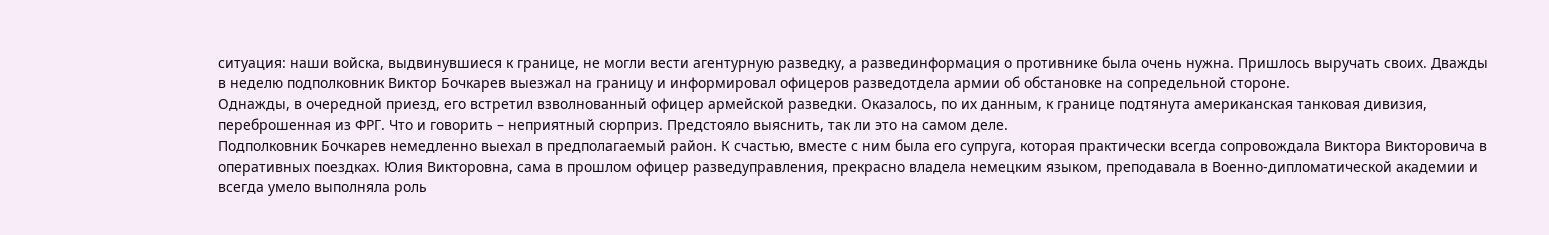ситуация: наши войска, выдвинувшиеся к границе, не могли вести агентурную разведку, а развединформация о противнике была очень нужна. Пришлось выручать своих. Дважды в неделю подполковник Виктор Бочкарев выезжал на границу и информировал офицеров разведотдела армии об обстановке на сопредельной стороне.
Однажды, в очередной приезд, его встретил взволнованный офицер армейской разведки. Оказалось, по их данным, к границе подтянута американская танковая дивизия, переброшенная из ФРГ. Что и говорить – неприятный сюрприз. Предстояло выяснить, так ли это на самом деле.
Подполковник Бочкарев немедленно выехал в предполагаемый район. К счастью, вместе с ним была его супруга, которая практически всегда сопровождала Виктора Викторовича в оперативных поездках. Юлия Викторовна, сама в прошлом офицер разведуправления, прекрасно владела немецким языком, преподавала в Военно-дипломатической академии и всегда умело выполняла роль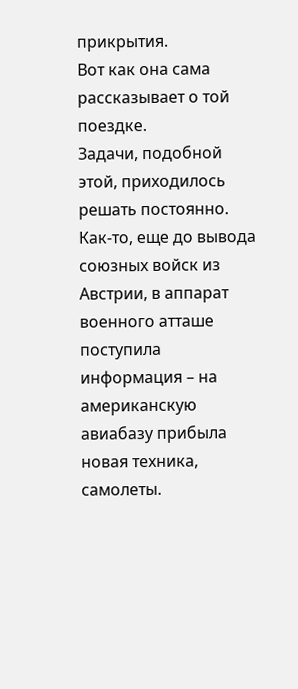прикрытия.
Вот как она сама рассказывает о той поездке.
Задачи, подобной этой, приходилось решать постоянно. Как-то, еще до вывода союзных войск из Австрии, в аппарат военного атташе поступила информация – на американскую авиабазу прибыла новая техника, самолеты.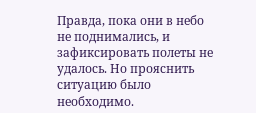Правда, пока они в небо не поднимались, и зафиксировать полеты не удалось. Но прояснить ситуацию было необходимо.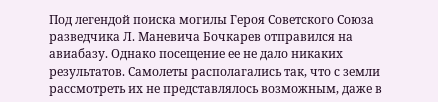Под легендой поиска могилы Героя Советского Союза разведчика Л. Маневича Бочкарев отправился на авиабазу. Однако посещение ее не дало никаких результатов. Самолеты располагались так, что с земли рассмотреть их не представлялось возможным, даже в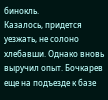бинокль.
Казалось, придется уезжать, не солоно хлебавши. Однако вновь выручил опыт. Бочкарев еще на подъезде к базе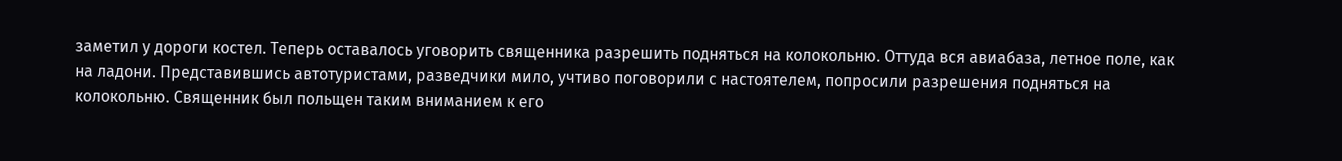заметил у дороги костел. Теперь оставалось уговорить священника разрешить подняться на колокольню. Оттуда вся авиабаза, летное поле, как на ладони. Представившись автотуристами, разведчики мило, учтиво поговорили с настоятелем, попросили разрешения подняться на колокольню. Священник был польщен таким вниманием к его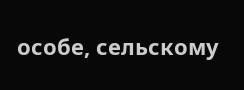особе, сельскому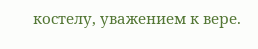костелу, уважением к вере.